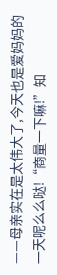——母亲实在是太伟大了,今天也是爱妈妈的一天呢么么哒!“商量一下嘛!”知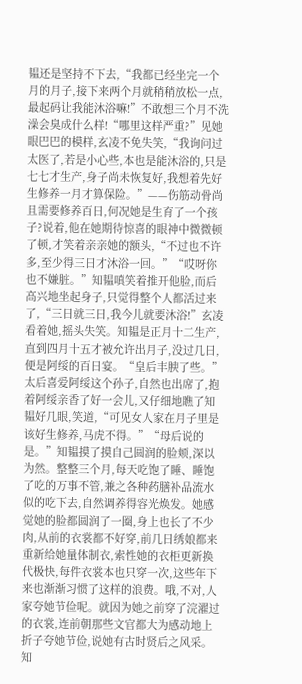韫还是坚持不下去,“我都已经坐完一个月的月子,接下来两个月就稍稍放松一点,最起码让我能沐浴嘛!”不敢想三个月不洗澡会臭成什么样!“哪里这样严重?”见她眼巴巴的模样,玄凌不免失笑,“我询问过太医了,若是小心些,本也是能沐浴的,只是七七才生产,身子尚未恢复好,我想着先好生修养一月才算保险。”——伤筋动骨尚且需要修养百日,何况她是生育了一个孩子?说着,他在她期待惊喜的眼神中微微顿了顿,才笑着亲亲她的额头,“不过也不许多,至少得三日才沐浴一回。”“哎呀你也不嫌脏。”知韫嗔笑着推开他脸,而后高兴地坐起身子,只觉得整个人都活过来了,“三日就三日,我今儿就要沐浴!”玄凌看着她,摇头失笑。知韫是正月十二生产,直到四月十五才被允许出月子,没过几日,便是阿绥的百日宴。“皇后丰腴了些。”太后喜爱阿绥这个孙子,自然也出席了,抱着阿绥亲香了好一会儿,又仔细地瞧了知韫好几眼,笑道,“可见女人家在月子里是该好生修养,马虎不得。”“母后说的是。”知韫摸了摸自己圆润的脸颊,深以为然。整整三个月,每天吃饱了睡、睡饱了吃的万事不管,兼之各种药膳补品流水似的吃下去,自然调养得容光焕发。她感觉她的脸都圆润了一圈,身上也长了不少肉,从前的衣裳都不好穿,前几日绣娘都来重新给她量体制衣,索性她的衣柜更新换代极快,每件衣裳本也只穿一次,这些年下来也渐渐习惯了这样的浪费。哦,不对,人家夸她节俭呢。就因为她之前穿了浣濯过的衣裳,连前朝那些文官都大为感动地上折子夸她节俭,说她有古时贤后之风采。知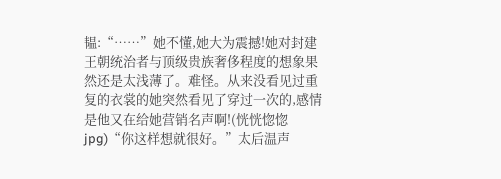韫:“……”她不懂,她大为震撼!她对封建王朝统治者与顶级贵族奢侈程度的想象果然还是太浅薄了。难怪。从来没看见过重复的衣裳的她突然看见了穿过一次的,感情是他又在给她营销名声啊!(恍恍惚惚jpg)“你这样想就很好。”太后温声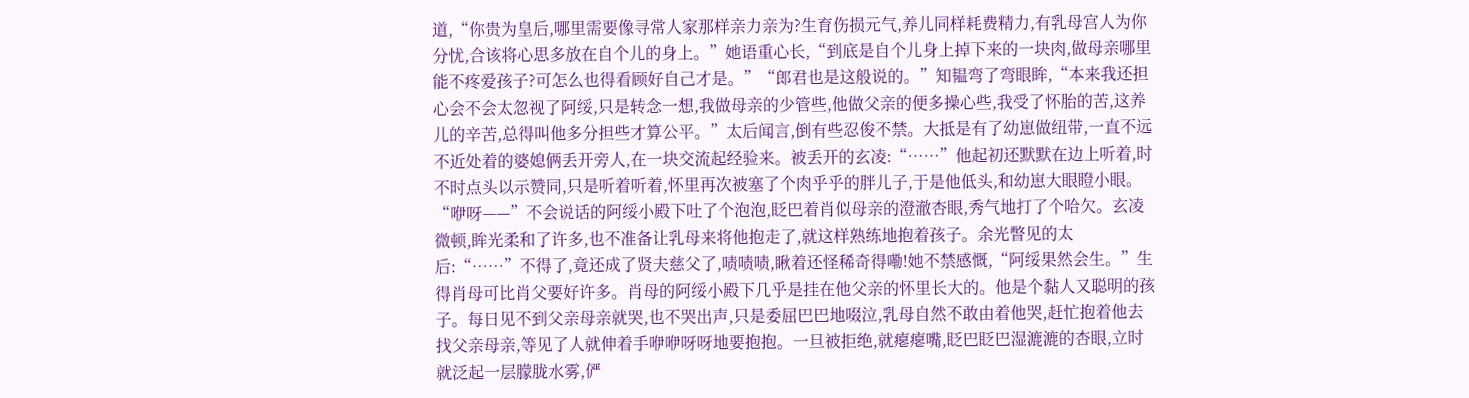道,“你贵为皇后,哪里需要像寻常人家那样亲力亲为?生育伤损元气,养儿同样耗费精力,有乳母宫人为你分忧,合该将心思多放在自个儿的身上。”她语重心长,“到底是自个儿身上掉下来的一块肉,做母亲哪里能不疼爱孩子?可怎么也得看顾好自己才是。”“郎君也是这般说的。”知韫弯了弯眼眸,“本来我还担心会不会太忽视了阿绥,只是转念一想,我做母亲的少管些,他做父亲的便多操心些,我受了怀胎的苦,这养儿的辛苦,总得叫他多分担些才算公平。”太后闻言,倒有些忍俊不禁。大抵是有了幼崽做纽带,一直不远不近处着的婆媳俩丢开旁人,在一块交流起经验来。被丢开的玄凌:“……”他起初还默默在边上听着,时不时点头以示赞同,只是听着听着,怀里再次被塞了个肉乎乎的胖儿子,于是他低头,和幼崽大眼瞪小眼。“咿呀——”不会说话的阿绥小殿下吐了个泡泡,眨巴着肖似母亲的澄澈杏眼,秀气地打了个哈欠。玄凌微顿,眸光柔和了许多,也不准备让乳母来将他抱走了,就这样熟练地抱着孩子。余光瞥见的太后:“……”不得了,竟还成了贤夫慈父了,啧啧啧,瞅着还怪稀奇得嘞!她不禁感慨,“阿绥果然会生。”生得肖母可比肖父要好许多。肖母的阿绥小殿下几乎是挂在他父亲的怀里长大的。他是个黏人又聪明的孩子。每日见不到父亲母亲就哭,也不哭出声,只是委屈巴巴地啜泣,乳母自然不敢由着他哭,赶忙抱着他去找父亲母亲,等见了人就伸着手咿咿呀呀地要抱抱。一旦被拒绝,就瘪瘪嘴,眨巴眨巴湿漉漉的杏眼,立时就泛起一层朦胧水雾,俨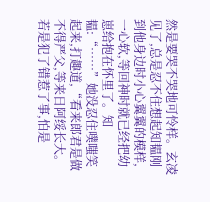然是要哭不哭地可怜样。玄凌见了,总是忍不住想起知韫刚到他身边时小心翼翼的模样,一心软,等回神时就已经把幼崽给抱在怀里了。知韫:“……”她没忍住噗嗤笑起来,打趣道,“看来郎君是做不得严父,等来日阿绥长大。若是犯了错惹了事,怕是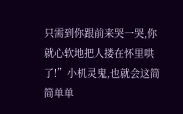只需到你跟前来哭一哭,你就心软地把人搂在怀里哄了!”小机灵鬼,也就会这简简单单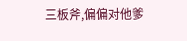三板斧,偏偏对他爹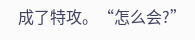成了特攻。“怎么会?”